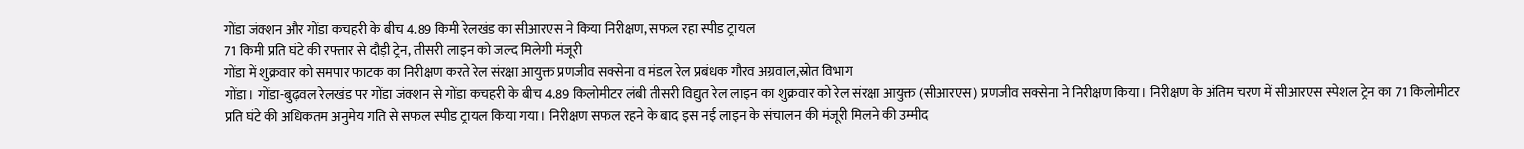गोंडा जंक्शन और गोंडा कचहरी के बीच 4.89 किमी रेलखंड का सीआरएस ने किया निरीक्षण, सफल रहा स्पीड ट्रायल
71 किमी प्रति घंटे की रफ्तार से दौड़ी ट्रेन, तीसरी लाइन को जल्द मिलेगी मंजूरी
गोंडा में शुक्रवार को समपार फाटक का निरीक्षण करते रेल संरक्षा आयुक्त प्रणजीव सक्सेना व मंडल रेल प्रबंधक गौरव अग्रवाल,स्रोत विभाग
गोंडा। गोंडा-बुढ़वल रेलखंड पर गोंडा जंक्शन से गोंडा कचहरी के बीच 4.89 किलोमीटर लंबी तीसरी विद्युत रेल लाइन का शुक्रवार को रेल संरक्षा आयुक्त (सीआरएस) प्रणजीव सक्सेना ने निरीक्षण किया। निरीक्षण के अंतिम चरण में सीआरएस स्पेशल ट्रेन का 71 किलोमीटर प्रति घंटे की अधिकतम अनुमेय गति से सफल स्पीड ट्रायल किया गया। निरीक्षण सफल रहने के बाद इस नई लाइन के संचालन की मंजूरी मिलने की उम्मीद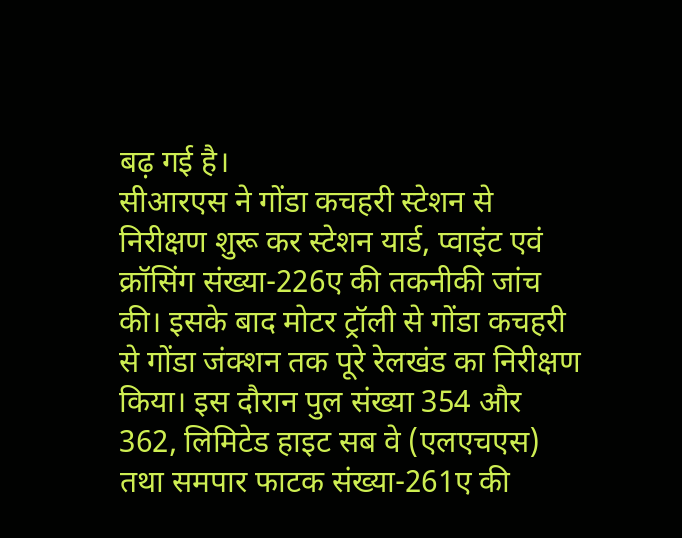बढ़ गई है।
सीआरएस ने गोंडा कचहरी स्टेशन से निरीक्षण शुरू कर स्टेशन यार्ड, प्वाइंट एवं क्रॉसिंग संख्या-226ए की तकनीकी जांच की। इसके बाद मोटर ट्रॉली से गोंडा कचहरी से गोंडा जंक्शन तक पूरे रेलखंड का निरीक्षण किया। इस दौरान पुल संख्या 354 और 362, लिमिटेड हाइट सब वे (एलएचएस) तथा समपार फाटक संख्या-261ए की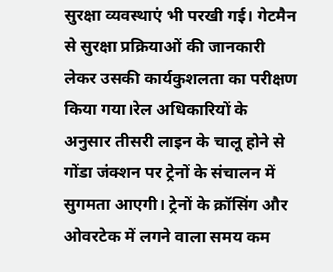सुरक्षा व्यवस्थाएं भी परखी गई। गेटमैन से सुरक्षा प्रक्रियाओं की जानकारी लेकर उसकी कार्यकुशलता का परीक्षण किया गया।रेल अधिकारियों के अनुसार तीसरी लाइन के चालू होने से गोंडा जंक्शन पर ट्रेनों के संचालन में सुगमता आएगी। ट्रेनों के क्रॉसिंग और ओवरटेक में लगने वाला समय कम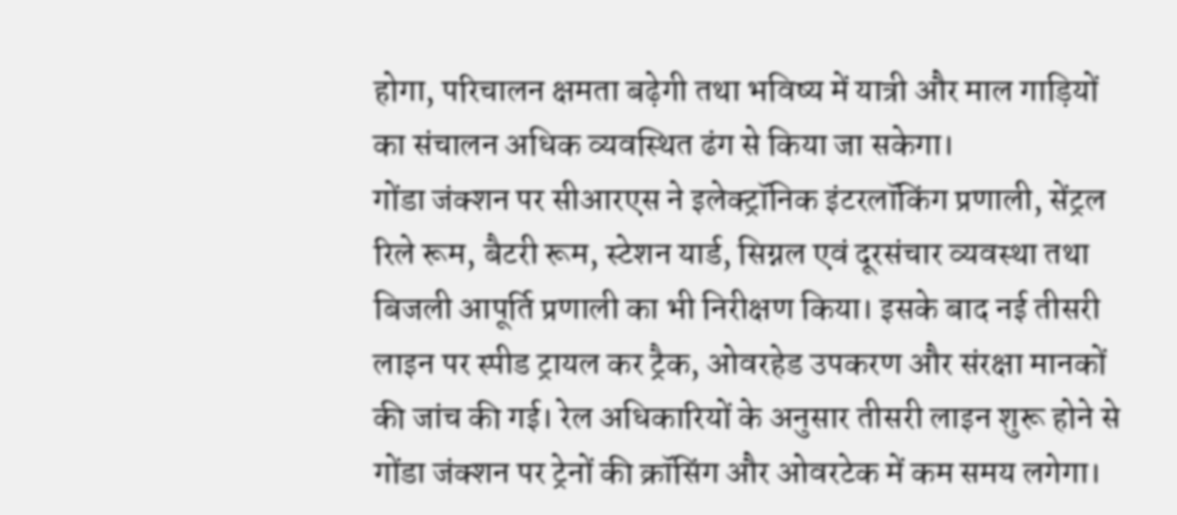होगा, परिचालन क्षमता बढ़ेगी तथा भविष्य में यात्री और माल गाड़ियों का संचालन अधिक व्यवस्थित ढंग से किया जा सकेगा।
गोंडा जंक्शन पर सीआरएस ने इलेक्ट्रॉनिक इंटरलॉकिंग प्रणाली, सेंट्रल रिले रूम, बैटरी रूम, स्टेशन यार्ड, सिग्नल एवं दूरसंचार व्यवस्था तथा बिजली आपूर्ति प्रणाली का भी निरीक्षण किया। इसके बाद नई तीसरी लाइन पर स्पीड ट्रायल कर ट्रैक, ओवरहेड उपकरण और संरक्षा मानकों की जांच की गई। रेल अधिकारियों के अनुसार तीसरी लाइन शुरू होने से गोंडा जंक्शन पर ट्रेनों की क्रॉसिंग और ओवरटेक में कम समय लगेगा।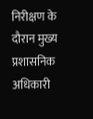निरीक्षण के दौरान मुख्य प्रशासनिक अधिकारी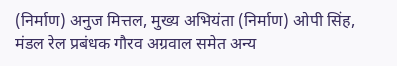(निर्माण) अनुज मित्तल, मुख्य अभियंता (निर्माण) ओपी सिंह, मंडल रेल प्रबंधक गौरव अग्रवाल समेत अन्य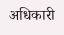अधिकारी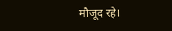मौजूद रहे।